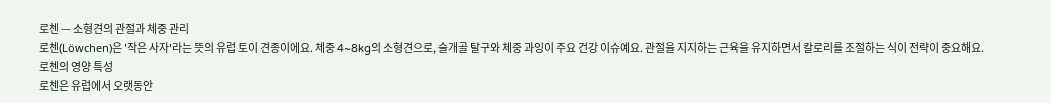로첸 — 소형견의 관절과 체중 관리
로첸(Löwchen)은 '작은 사자'라는 뜻의 유럽 토이 견종이에요. 체중 4~8kg의 소형견으로, 슬개골 탈구와 체중 과잉이 주요 건강 이슈예요. 관절을 지지하는 근육을 유지하면서 칼로리를 조절하는 식이 전략이 중요해요.
로첸의 영양 특성
로첸은 유럽에서 오랫동안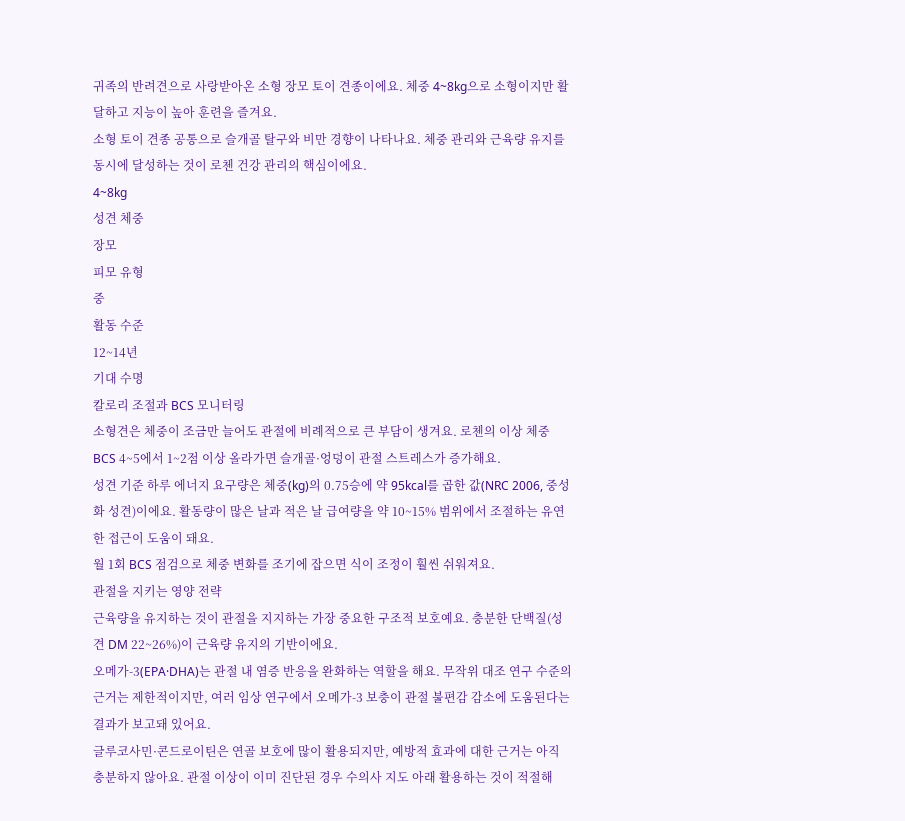귀족의 반려견으로 사랑받아온 소형 장모 토이 견종이에요. 체중 4~8kg으로 소형이지만 활달하고 지능이 높아 훈련을 즐겨요.
소형 토이 견종 공통으로 슬개골 탈구와 비만 경향이 나타나요. 체중 관리와 근육량 유지를 동시에 달성하는 것이 로첸 건강 관리의 핵심이에요.
4~8kg
성견 체중
장모
피모 유형
중
활동 수준
12~14년
기대 수명
칼로리 조절과 BCS 모니터링
소형견은 체중이 조금만 늘어도 관절에 비례적으로 큰 부담이 생겨요. 로첸의 이상 체중 BCS 4~5에서 1~2점 이상 올라가면 슬개골·엉덩이 관절 스트레스가 증가해요.
성견 기준 하루 에너지 요구량은 체중(kg)의 0.75승에 약 95kcal를 곱한 값(NRC 2006, 중성화 성견)이에요. 활동량이 많은 날과 적은 날 급여량을 약 10~15% 범위에서 조절하는 유연한 접근이 도움이 돼요.
월 1회 BCS 점검으로 체중 변화를 조기에 잡으면 식이 조정이 훨씬 쉬워져요.
관절을 지키는 영양 전략
근육량을 유지하는 것이 관절을 지지하는 가장 중요한 구조적 보호예요. 충분한 단백질(성견 DM 22~26%)이 근육량 유지의 기반이에요.
오메가-3(EPA·DHA)는 관절 내 염증 반응을 완화하는 역할을 해요. 무작위 대조 연구 수준의 근거는 제한적이지만, 여러 임상 연구에서 오메가-3 보충이 관절 불편감 감소에 도움된다는 결과가 보고돼 있어요.
글루코사민·콘드로이틴은 연골 보호에 많이 활용되지만, 예방적 효과에 대한 근거는 아직 충분하지 않아요. 관절 이상이 이미 진단된 경우 수의사 지도 아래 활용하는 것이 적절해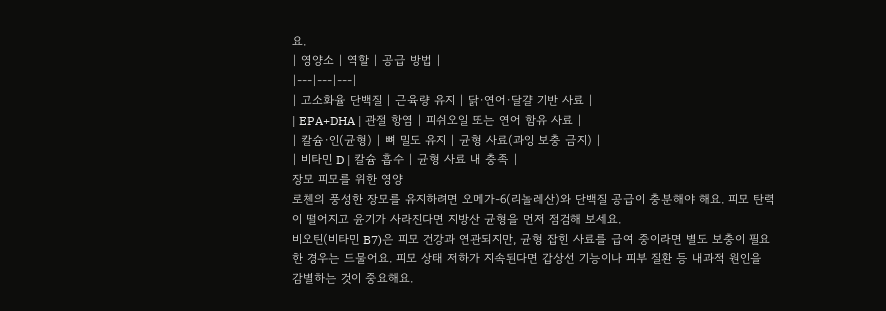요.
| 영양소 | 역할 | 공급 방법 |
|---|---|---|
| 고소화율 단백질 | 근육량 유지 | 닭·연어·달걀 기반 사료 |
| EPA+DHA | 관절 항염 | 피쉬오일 또는 연어 함유 사료 |
| 칼슘·인(균형) | 뼈 밀도 유지 | 균형 사료(과잉 보충 금지) |
| 비타민 D | 칼슘 흡수 | 균형 사료 내 충족 |
장모 피모를 위한 영양
로첸의 풍성한 장모를 유지하려면 오메가-6(리놀레산)와 단백질 공급이 충분해야 해요. 피모 탄력이 떨어지고 윤기가 사라진다면 지방산 균형을 먼저 점검해 보세요.
비오틴(비타민 B7)은 피모 건강과 연관되지만, 균형 잡힌 사료를 급여 중이라면 별도 보충이 필요한 경우는 드물어요. 피모 상태 저하가 지속된다면 갑상선 기능이나 피부 질환 등 내과적 원인을 감별하는 것이 중요해요.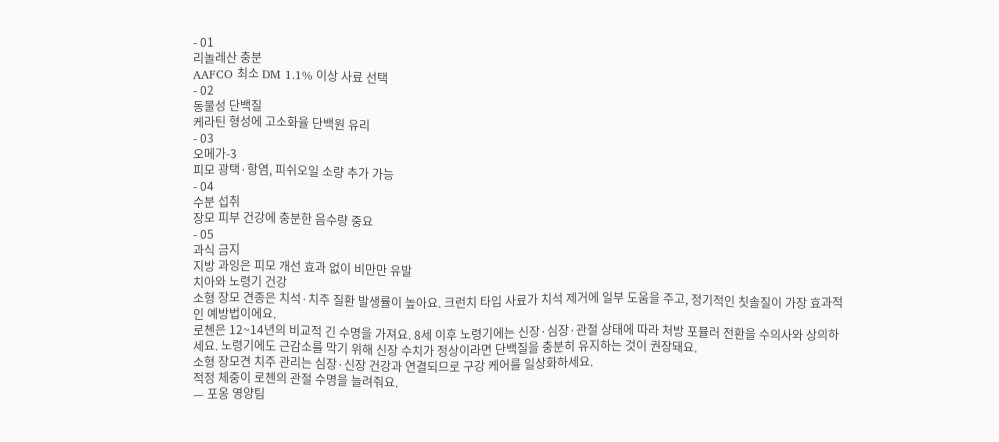- 01
리놀레산 충분
AAFCO 최소 DM 1.1% 이상 사료 선택
- 02
동물성 단백질
케라틴 형성에 고소화율 단백원 유리
- 03
오메가-3
피모 광택·항염, 피쉬오일 소량 추가 가능
- 04
수분 섭취
장모 피부 건강에 충분한 음수량 중요
- 05
과식 금지
지방 과잉은 피모 개선 효과 없이 비만만 유발
치아와 노령기 건강
소형 장모 견종은 치석·치주 질환 발생률이 높아요. 크런치 타입 사료가 치석 제거에 일부 도움을 주고, 정기적인 칫솔질이 가장 효과적인 예방법이에요.
로첸은 12~14년의 비교적 긴 수명을 가져요. 8세 이후 노령기에는 신장·심장·관절 상태에 따라 처방 포뮬러 전환을 수의사와 상의하세요. 노령기에도 근감소를 막기 위해 신장 수치가 정상이라면 단백질을 충분히 유지하는 것이 권장돼요.
소형 장모견 치주 관리는 심장·신장 건강과 연결되므로 구강 케어를 일상화하세요.
적정 체중이 로첸의 관절 수명을 늘려줘요.
— 포옹 영양팀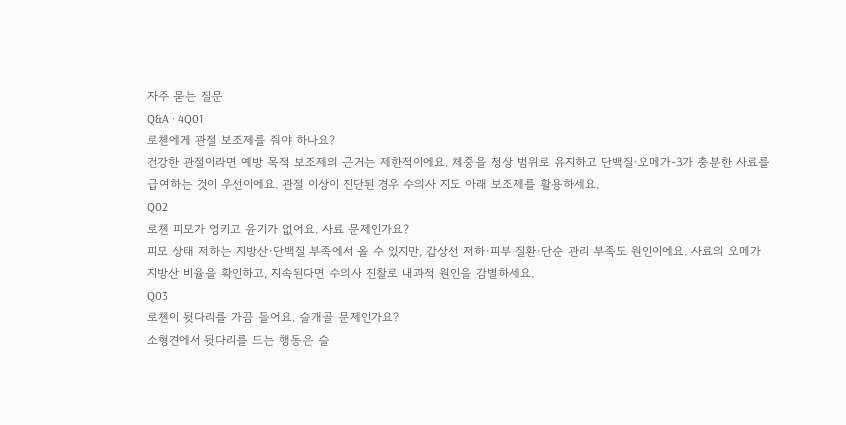자주 묻는 질문
Q&A · 4Q01
로첸에게 관절 보조제를 줘야 하나요?
건강한 관절이라면 예방 목적 보조제의 근거는 제한적이에요. 체중을 정상 범위로 유지하고 단백질·오메가-3가 충분한 사료를 급여하는 것이 우선이에요. 관절 이상이 진단된 경우 수의사 지도 아래 보조제를 활용하세요.
Q02
로첸 피모가 엉키고 윤기가 없어요. 사료 문제인가요?
피모 상태 저하는 지방산·단백질 부족에서 올 수 있지만, 갑상선 저하·피부 질환·단순 관리 부족도 원인이에요. 사료의 오메가 지방산 비율을 확인하고, 지속된다면 수의사 진찰로 내과적 원인을 감별하세요.
Q03
로첸이 뒷다리를 가끔 들어요. 슬개골 문제인가요?
소형견에서 뒷다리를 드는 행동은 슬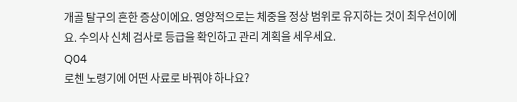개골 탈구의 흔한 증상이에요. 영양적으로는 체중을 정상 범위로 유지하는 것이 최우선이에요. 수의사 신체 검사로 등급을 확인하고 관리 계획을 세우세요.
Q04
로첸 노령기에 어떤 사료로 바꿔야 하나요?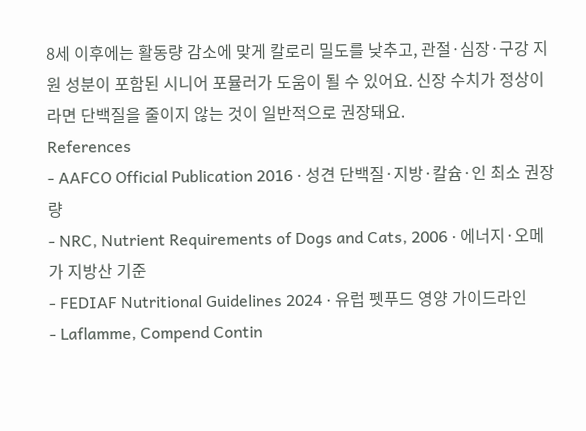8세 이후에는 활동량 감소에 맞게 칼로리 밀도를 낮추고, 관절·심장·구강 지원 성분이 포함된 시니어 포뮬러가 도움이 될 수 있어요. 신장 수치가 정상이라면 단백질을 줄이지 않는 것이 일반적으로 권장돼요.
References
- AAFCO Official Publication 2016 · 성견 단백질·지방·칼슘·인 최소 권장량
- NRC, Nutrient Requirements of Dogs and Cats, 2006 · 에너지·오메가 지방산 기준
- FEDIAF Nutritional Guidelines 2024 · 유럽 펫푸드 영양 가이드라인
- Laflamme, Compend Contin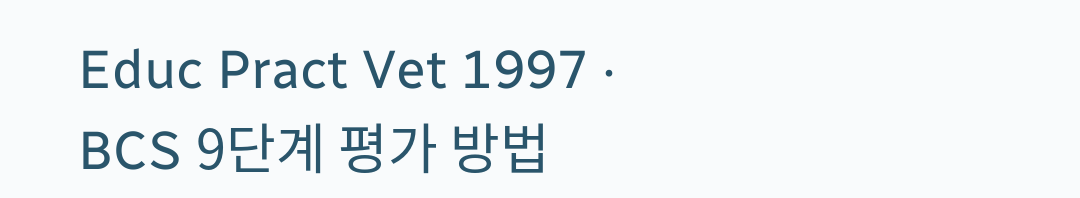Educ Pract Vet 1997 · BCS 9단계 평가 방법